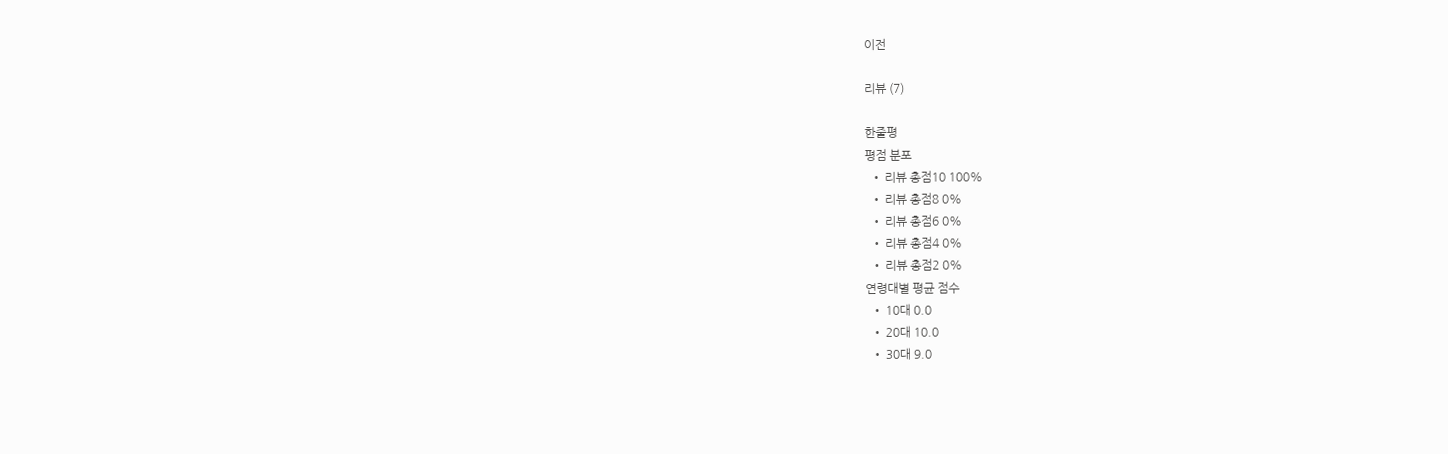이전

리뷰 (7)

한줄평
평점 분포
  • 리뷰 총점10 100%
  • 리뷰 총점8 0%
  • 리뷰 총점6 0%
  • 리뷰 총점4 0%
  • 리뷰 총점2 0%
연령대별 평균 점수
  • 10대 0.0
  • 20대 10.0
  • 30대 9.0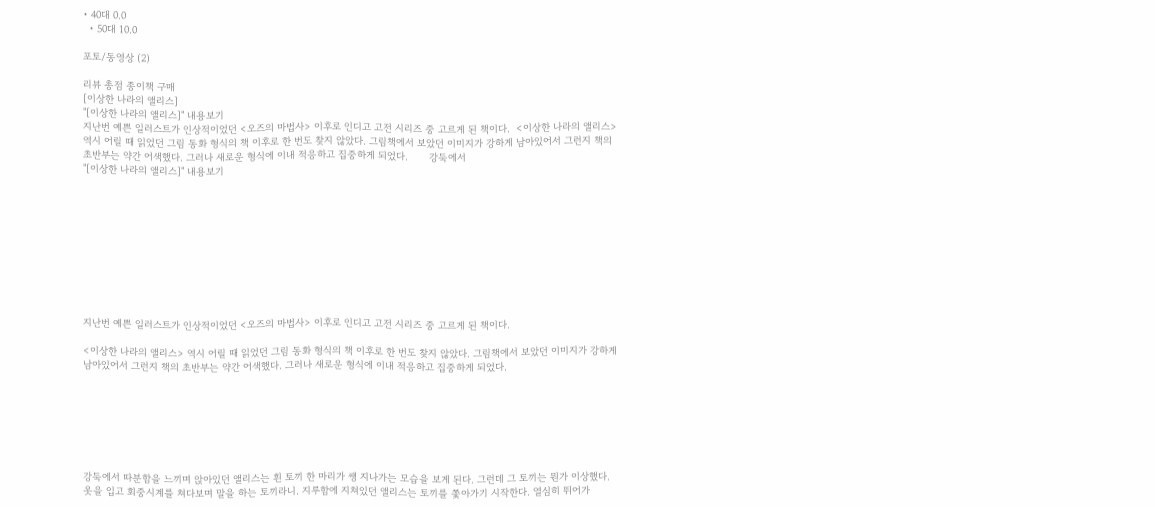• 40대 0.0
  • 50대 10.0

포토/동영상 (2)

리뷰 총점 종이책 구매
[이상한 나라의 앨리스]
"[이상한 나라의 앨리스]" 내용보기
지난번 예쁜 일러스트가 인상적이었던 <오즈의 마법사> 이후로 인디고 고전 시리즈 중 고르게 된 책이다.  <이상한 나라의 앨리스> 역시 어릴 때 읽었던 그림 동화 형식의 책 이후로 한 번도 찾지 않았다. 그림책에서 보았던 이미지가 강하게 남아있어서 그런지 책의 초반부는 약간 어색했다. 그러나 새로운 형식에 이내 적응하고 집중하게 되었다.       강둑에서
"[이상한 나라의 앨리스]" 내용보기










지난번 예쁜 일러스트가 인상적이었던 <오즈의 마법사> 이후로 인디고 고전 시리즈 중 고르게 된 책이다.

<이상한 나라의 앨리스> 역시 어릴 때 읽었던 그림 동화 형식의 책 이후로 한 번도 찾지 않았다. 그림책에서 보았던 이미지가 강하게 남아있어서 그런지 책의 초반부는 약간 어색했다. 그러나 새로운 형식에 이내 적응하고 집중하게 되었다.







강둑에서 따분함을 느끼며 앉아있던 앨리스는 흰 토끼 한 마리가 쌩 지나가는 모습을 보게 된다. 그런데 그 토끼는 뭔가 이상했다. 옷을 입고 회중시계를 쳐다보며 말을 하는 토끼라니. 지루함에 지쳐있던 앨리스는 토끼를 쫓아가기 시작한다. 열심히 뛰어가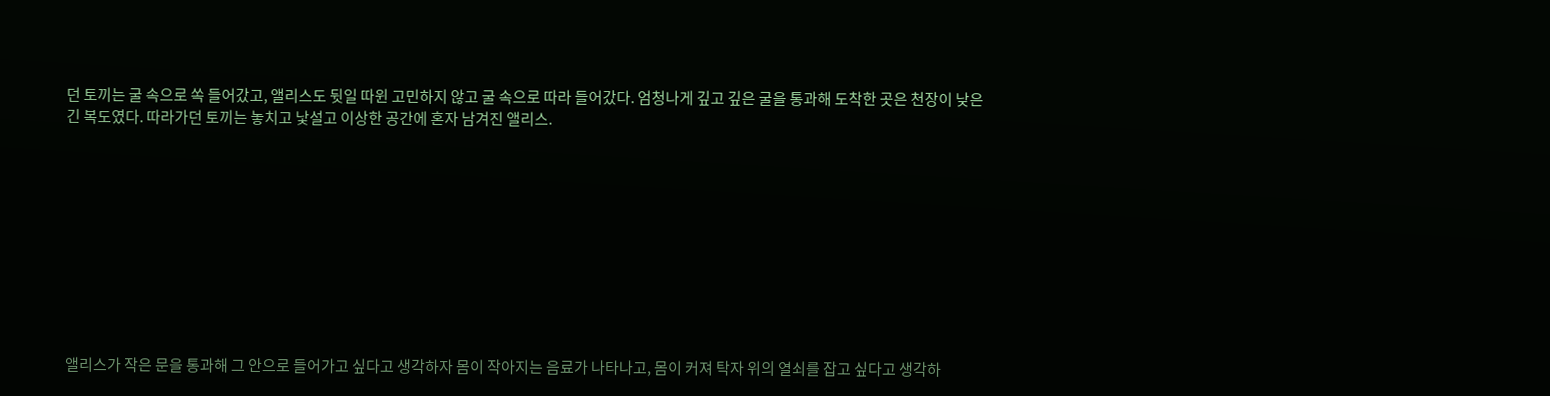던 토끼는 굴 속으로 쏙 들어갔고, 앨리스도 뒷일 따윈 고민하지 않고 굴 속으로 따라 들어갔다. 엄청나게 깊고 깊은 굴을 통과해 도착한 곳은 천장이 낮은 긴 복도였다. 따라가던 토끼는 놓치고 낯설고 이상한 공간에 혼자 남겨진 앨리스.










앨리스가 작은 문을 통과해 그 안으로 들어가고 싶다고 생각하자 몸이 작아지는 음료가 나타나고, 몸이 커져 탁자 위의 열쇠를 잡고 싶다고 생각하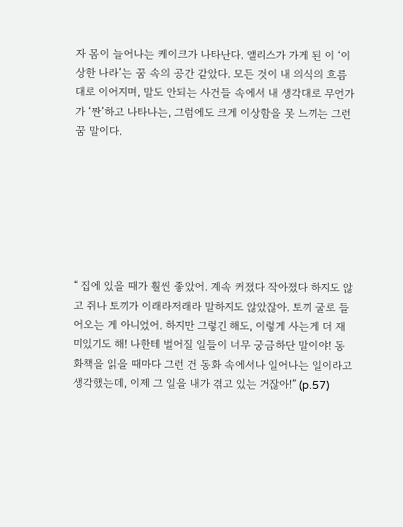자 몸이 늘어나는 케이크가 나타난다. 앨리스가 가게 된 이 ‘이상한 나라’는 꿈 속의 공간 같았다. 모든 것이 내 의식의 흐름대로 이어지며, 말도 안되는 사건들 속에서 내 생각대로 무언가가 ‘짠’하고 나타나는, 그럼에도 크게 이상함을 못 느끼는 그런 꿈 말이다.







“ 집에 있을 때가 훨씬 좋았어. 계속 커졌다 작아졌다 하지도 않고 쥐나 토끼가 이래라저래라 말하지도 않았잖아. 토끼 굴로 들어오는 게 아니었어. 하지만 그렇긴 해도, 이렇게 사는게 더 재미있기도 해! 나한테 벌어질 일들이 너무 궁금하단 말이야! 동화책을 읽을 때마다 그런 건 동화 속에서나 일어나는 일이라고 생각했는데, 이제 그 일을 내가 겪고 있는 거잖아!” (p.57)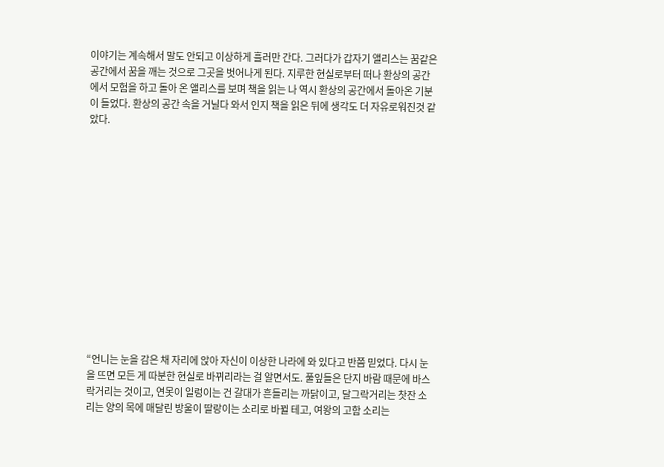이야기는 계속해서 말도 안되고 이상하게 흘러만 간다. 그러다가 갑자기 앨리스는 꿈같은 공간에서 꿈을 깨는 것으로 그곳을 벗어나게 된다. 지루한 현실로부터 떠나 환상의 공간에서 모험을 하고 돌아 온 앨리스를 보며 책을 읽는 나 역시 환상의 공간에서 돌아온 기분이 들었다. 환상의 공간 속을 거닐다 와서 인지 책을 읽은 뒤에 생각도 더 자유로워진것 같았다.














“언니는 눈을 감은 채 자리에 앉아 자신이 이상한 나라에 와 있다고 반쯤 믿었다. 다시 눈을 뜨면 모든 게 따분한 현실로 바뀌리라는 걸 알면서도. 풀잎들은 단지 바람 때문에 바스락거리는 것이고, 연못이 일렁이는 건 갈대가 흔들리는 까닭이고, 달그락거리는 찻잔 소리는 양의 목에 매달린 방울이 딸랑이는 소리로 바뀔 테고, 여왕의 고함 소리는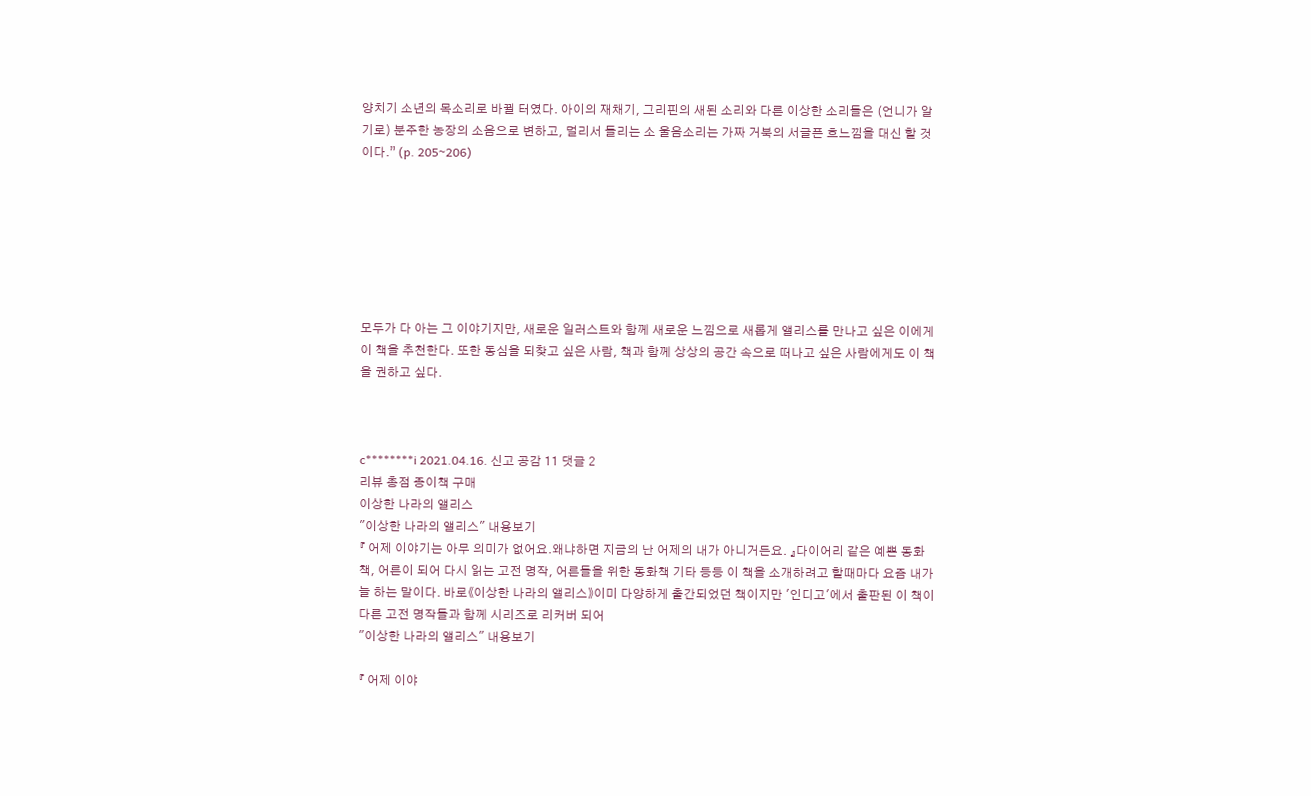양치기 소년의 목소리로 바뀔 터였다. 아이의 재채기, 그리핀의 새된 소리와 다른 이상한 소리들은 (언니가 알기로) 분주한 농장의 소음으로 변하고, 멀리서 들리는 소 울음소리는 가짜 거북의 서글픈 흐느낌을 대신 할 것이다.” (p. 205~206)







모두가 다 아는 그 이야기지만, 새로운 일러스트와 함께 새로운 느낌으로 새롭게 앨리스를 만나고 싶은 이에게 이 책을 추천한다. 또한 동심을 되찾고 싶은 사람, 책과 함께 상상의 공간 속으로 떠나고 싶은 사람에게도 이 책을 권하고 싶다.



c********i 2021.04.16. 신고 공감 11 댓글 2
리뷰 총점 종이책 구매
이상한 나라의 앨리스
"이상한 나라의 앨리스" 내용보기
『 어제 이야기는 아무 의미가 없어요.왜냐하면 지금의 난 어제의 내가 아니거든요. 』다이어리 같은 예쁜 동화책, 어른이 되어 다시 읽는 고전 명작, 어른들을 위한 동화책 기타 등등 이 책을 소개하려고 할때마다 요즘 내가 늘 하는 말이다. 바로《이상한 나라의 앨리스》이미 다양하게 출간되었던 책이지만 '인디고'에서 출판된 이 책이 다른 고전 명작들과 함께 시리즈로 리커버 되어
"이상한 나라의 앨리스" 내용보기

『 어제 이야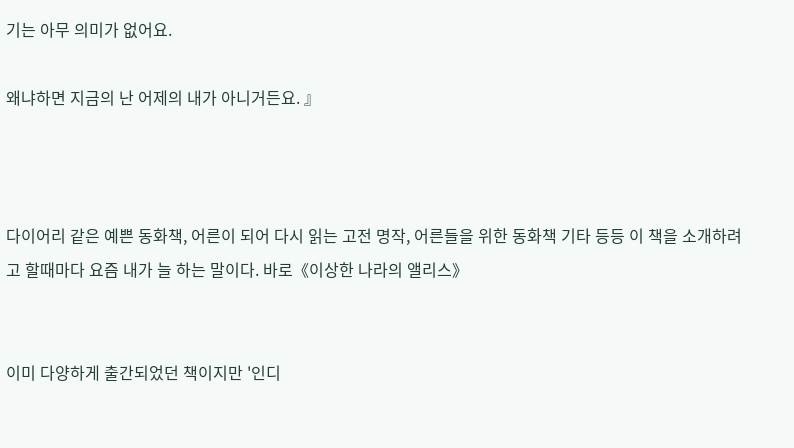기는 아무 의미가 없어요.

왜냐하면 지금의 난 어제의 내가 아니거든요. 』



다이어리 같은 예쁜 동화책, 어른이 되어 다시 읽는 고전 명작, 어른들을 위한 동화책 기타 등등 이 책을 소개하려고 할때마다 요즘 내가 늘 하는 말이다. 바로《이상한 나라의 앨리스》


이미 다양하게 출간되었던 책이지만 '인디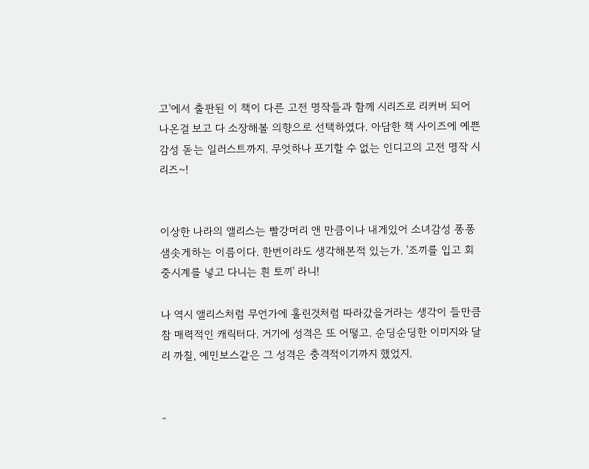고'에서 출판된 이 책이 다른 고전 명작들과 함께 시리즈로 리커버 되어 나온걸 보고 다 소장해볼 의향으로 선택하였다. 아담한 책 사이즈에 예쁜감성 돋는 일러스트까지. 무엇하나 포기할 수 없는 인디고의 고전 명작 시리즈~!


이상한 나라의 앨리스는 빨강머리 앤 만큼이나 내게있어 소녀감성 퐁퐁 샘솟게하는 이름이다. 한번이라도 생각해본적 있는가. '조끼를 입고 회중시계를 넣고 다니는 흰 토끼' 라니!

나 역시 앨리스처럼 무언가에 홀린것처럼 따라갔을거라는 생각이 들만큼 참 매력적인 캐릭터다. 거기에 성격은 또 어떻고. 순딩순딩한 이미지와 달리 까칠, 예민보스같은 그 성격은 충격적이기까지 했었지.


-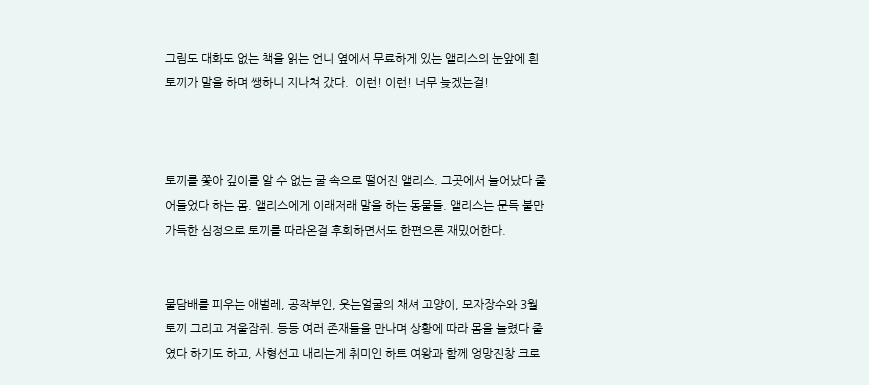그림도 대화도 없는 책을 읽는 언니 옆에서 무료하게 있는 앨리스의 눈앞에 흰 토끼가 말을 하며 쌩하니 지나쳐 갔다.  이런! 이런! 너무 늦겠는걸!



토끼를 쫓아 깊이를 알 수 없는 굴 속으로 떨어진 앨리스. 그곳에서 늘어났다 줄어들었다 하는 몸. 앨리스에게 이래저래 말을 하는 동물들. 앨리스는 문득 불만가득한 심정으로 토끼를 따라온걸 후회하면서도 한편으론 재밌어한다.


물담배를 피우는 애벌레, 공작부인, 웃는얼굴의 채셔 고양이, 모자장수와 3월토끼 그리고 겨울잠쥐. 등등 여러 존재들을 만나며 상황에 따라 몸을 늘렸다 줄였다 하기도 하고, 사형선고 내리는게 취미인 하트 여왕과 함께 엉망진창 크로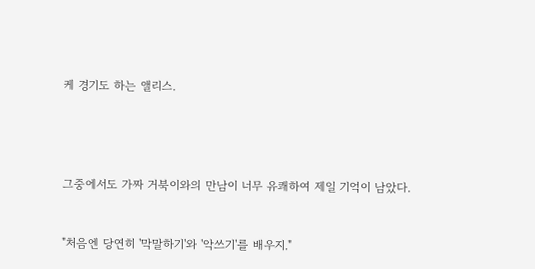케 경기도 하는 앨리스.




그중에서도 가짜 거북이와의 만남이 너무 유쾌하여 제일 기억이 남았다.


"처음엔 당연히 '막말하기'와 '악쓰기'를 배우지."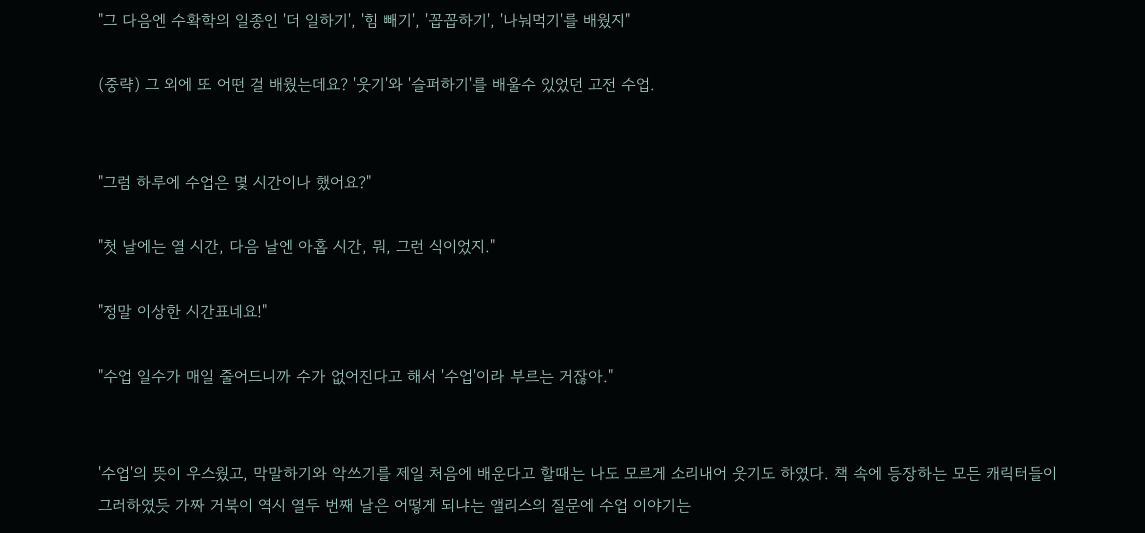"그 다음엔 수확학의 일종인 '더 일하기', '힘 빼기', '꼽꼽하기', '나눠먹기'를 배웠지"

(중략) 그 외에 또 어떤 걸 배웠는데요? '웃기'와 '슬퍼하기'를 배울수 있었던 고전 수업.


"그럼 하루에 수업은 몇 시간이나 했어요?"

"첫 날에는 열 시간, 다음 날엔 아홉 시간, 뭐, 그런 식이었지."

"정말 이상한 시간표네요!"

"수업 일수가 매일 줄어드니까 수가 없어진다고 해서 '수업'이라 부르는 거잖아."


'수업'의 뜻이 우스웠고, 막말하기와 악쓰기를 제일 처음에 배운다고 할때는 나도 모르게 소리내어 웃기도 하였다. 책 속에 등장하는 모든 캐릭터들이 그러하였듯 가짜 거북이 역시 열두 번째 날은 어떻게 되냐는 앨리스의 질문에 수업 이야기는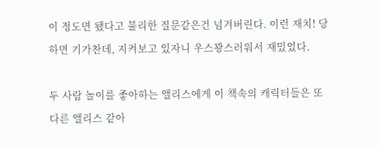이 정도면 됐다고 불리한 질문같은건 넘겨버린다. 이런 재치! 당하면 기가찬데, 지켜보고 있자니 우스꽝스러워서 재밌었다.

두 사람 놀이를 좋아하는 앨리스에게 이 책속의 캐릭터들은 또 다른 앨리스 같아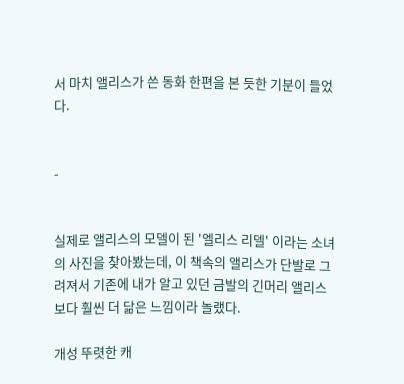서 마치 앨리스가 쓴 동화 한편을 본 듯한 기분이 들었다.


-


실제로 앨리스의 모델이 된 '엘리스 리델' 이라는 소녀의 사진을 찾아봤는데, 이 책속의 앨리스가 단발로 그려져서 기존에 내가 알고 있던 금발의 긴머리 앨리스보다 훨씬 더 닮은 느낌이라 놀랬다.

개성 뚜렷한 캐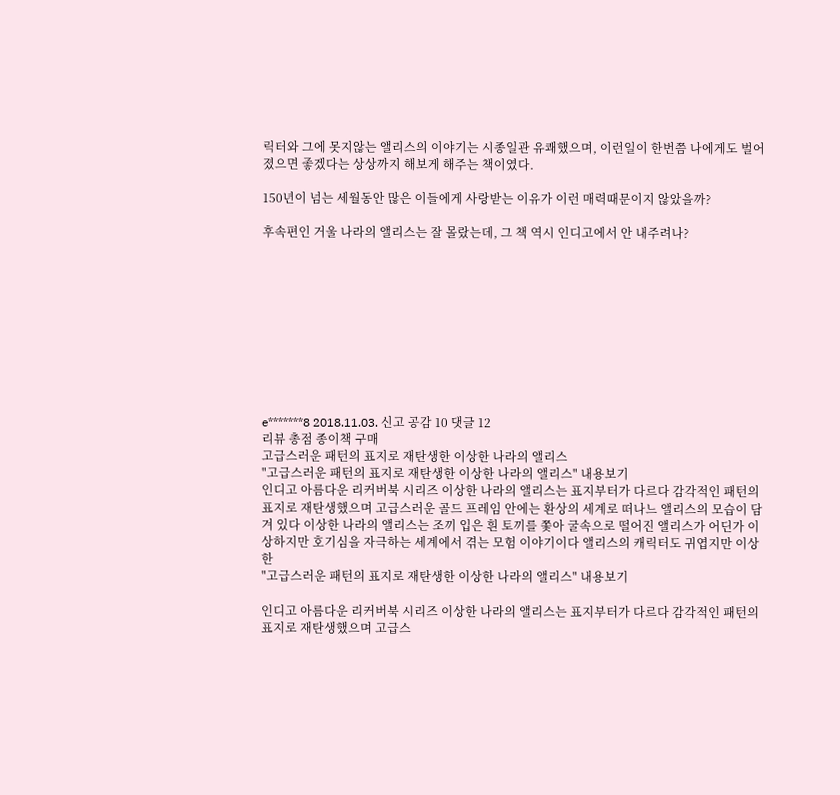릭터와 그에 못지않는 앨리스의 이야기는 시종일관 유쾌했으며, 이런일이 한번쯤 나에게도 벌어졌으면 좋겠다는 상상까지 해보게 해주는 책이였다.

150년이 넘는 세월동안 많은 이들에게 사랑받는 이유가 이런 매력때문이지 않았을까?

후속편인 거울 나라의 앨리스는 잘 몰랐는데, 그 책 역시 인디고에서 안 내주려나?










e*******8 2018.11.03. 신고 공감 10 댓글 12
리뷰 총점 종이책 구매
고급스러운 패턴의 표지로 재탄생한 이상한 나라의 앨리스
"고급스러운 패턴의 표지로 재탄생한 이상한 나라의 앨리스" 내용보기
인디고 아름다운 리커버북 시리즈 이상한 나라의 앨리스는 표지부터가 다르다 감각적인 패턴의 표지로 재탄생했으며 고급스러운 골드 프레임 안에는 환상의 세계로 떠나느 앨리스의 모습이 담겨 있다 이상한 나라의 앨리스는 조끼 입은 흰 토끼를 쫓아 굴속으로 떨어진 앨리스가 어딘가 이상하지만 호기심을 자극하는 세계에서 겪는 모험 이야기이다 앨리스의 캐릭터도 귀엽지만 이상한
"고급스러운 패턴의 표지로 재탄생한 이상한 나라의 앨리스" 내용보기

인디고 아름다운 리커버북 시리즈 이상한 나라의 앨리스는 표지부터가 다르다 감각적인 패턴의 표지로 재탄생했으며 고급스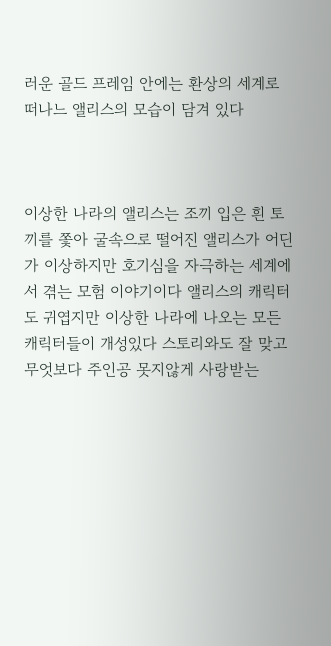러운 골드 프레임 안에는 환상의 세계로 떠나느 앨리스의 모습이 담겨 있다



이상한 나라의 앨리스는 조끼 입은 흰 토끼를 쫓아 굴속으로 떨어진 앨리스가 어딘가 이상하지만 호기심을 자극하는 세계에서 겪는 모험 이야기이다 앨리스의 캐릭터도 귀엽지만 이상한 나라에 나오는 모든 캐릭터들이 개성있다 스토리와도 잘 맞고 무엇보다 주인공 못지않게 사랑받는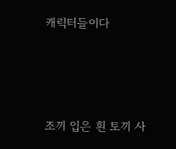캐릭터들이다



조끼 입은 흰 토끼 사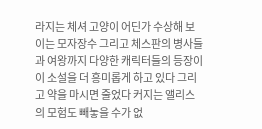라지는 체셔 고양이 어딘가 수상해 보이는 모자장수 그리고 체스판의 병사들과 여왕까지 다양한 캐릭터들의 등장이 이 소설을 더 흥미롭게 하고 있다 그리고 약을 마시면 줄었다 커지는 앨리스의 모험도 빼놓을 수가 없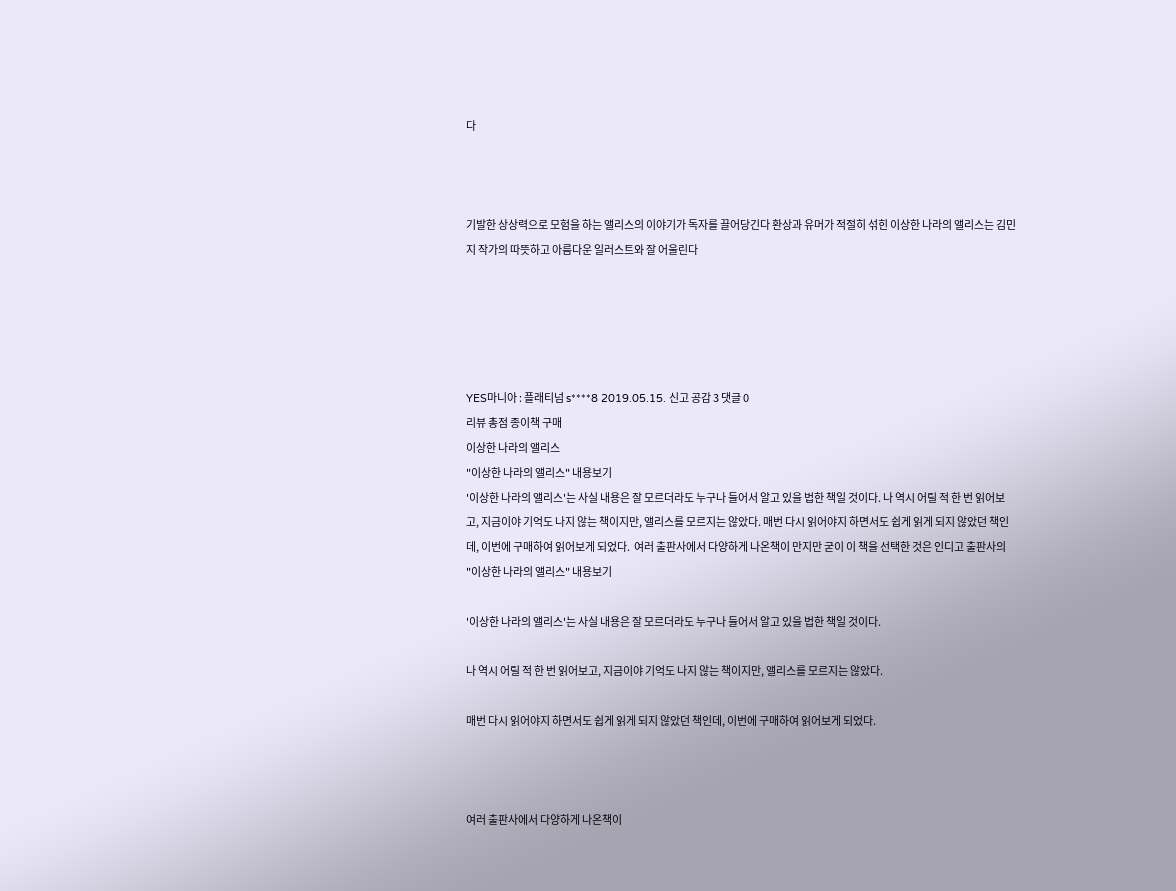다



기발한 상상력으로 모험을 하는 앨리스의 이야기가 독자를 끌어당긴다 환상과 유머가 적절히 섞힌 이상한 나라의 앨리스는 김민지 작가의 따뜻하고 아름다운 일러스트와 잘 어울린다





YES마니아 : 플래티넘 s****8 2019.05.15. 신고 공감 3 댓글 0
리뷰 총점 종이책 구매
이상한 나라의 앨리스
"이상한 나라의 앨리스" 내용보기
'이상한 나라의 앨리스'는 사실 내용은 잘 모르더라도 누구나 들어서 알고 있을 법한 책일 것이다. 나 역시 어릴 적 한 번 읽어보고, 지금이야 기억도 나지 않는 책이지만, 앨리스를 모르지는 않았다. 매번 다시 읽어야지 하면서도 쉽게 읽게 되지 않았던 책인데, 이번에 구매하여 읽어보게 되었다.  여러 출판사에서 다양하게 나온책이 만지만 굳이 이 책을 선택한 것은 인디고 출판사의
"이상한 나라의 앨리스" 내용보기

'이상한 나라의 앨리스'는 사실 내용은 잘 모르더라도 누구나 들어서 알고 있을 법한 책일 것이다.

나 역시 어릴 적 한 번 읽어보고, 지금이야 기억도 나지 않는 책이지만, 앨리스를 모르지는 않았다.

매번 다시 읽어야지 하면서도 쉽게 읽게 되지 않았던 책인데, 이번에 구매하여 읽어보게 되었다.



여러 출판사에서 다양하게 나온책이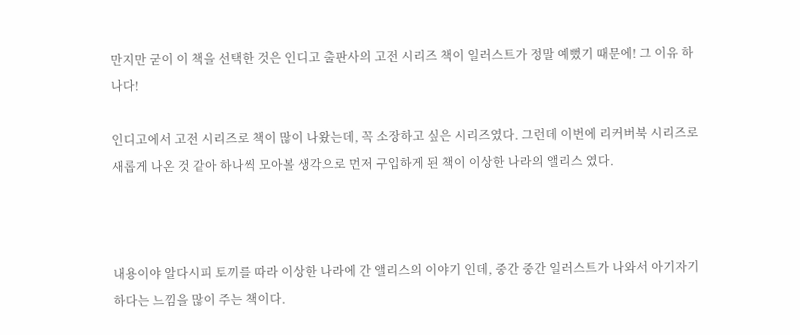만지만 굳이 이 책을 선택한 것은 인디고 출판사의 고전 시리즈 책이 일러스트가 정말 예뻤기 때문에! 그 이유 하나다!

인디고에서 고전 시리즈로 책이 많이 나왔는데, 꼭 소장하고 싶은 시리즈였다. 그런데 이번에 리커버북 시리즈로 새롭게 나온 것 같아 하나씩 모아볼 생각으로 먼저 구입하게 된 책이 이상한 나라의 앨리스 였다.



내용이야 알다시피 토끼를 따라 이상한 나라에 간 앨리스의 이야기 인데, 중간 중간 일러스트가 나와서 아기자기하다는 느낌을 많이 주는 책이다.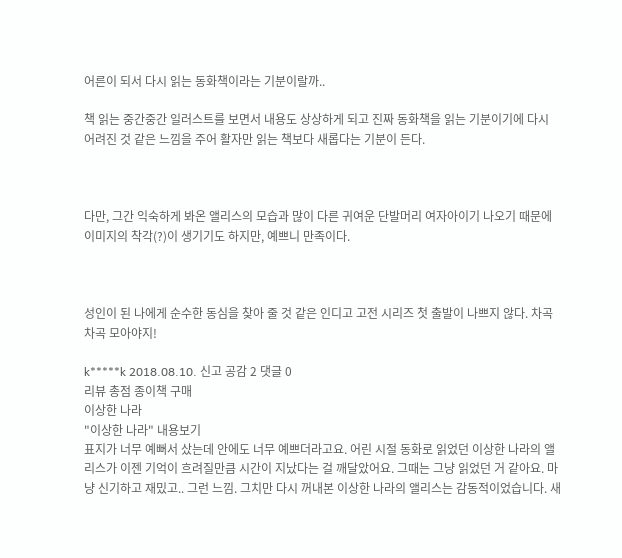어른이 되서 다시 읽는 동화책이라는 기분이랄까..

책 읽는 중간중간 일러스트를 보면서 내용도 상상하게 되고 진짜 동화책을 읽는 기분이기에 다시 어려진 것 같은 느낌을 주어 활자만 읽는 책보다 새롭다는 기분이 든다.



다만, 그간 익숙하게 봐온 앨리스의 모습과 많이 다른 귀여운 단발머리 여자아이기 나오기 때문에 이미지의 착각(?)이 생기기도 하지만, 예쁘니 만족이다.



성인이 된 나에게 순수한 동심을 찾아 줄 것 같은 인디고 고전 시리즈 첫 출발이 나쁘지 않다. 차곡차곡 모아야지!

k*****k 2018.08.10. 신고 공감 2 댓글 0
리뷰 총점 종이책 구매
이상한 나라
"이상한 나라" 내용보기
표지가 너무 예뻐서 샀는데 안에도 너무 예쁘더라고요. 어린 시절 동화로 읽었던 이상한 나라의 앨리스가 이젠 기억이 흐려질만큼 시간이 지났다는 걸 깨달았어요. 그때는 그냥 읽었던 거 같아요. 마냥 신기하고 재밌고.. 그런 느낌. 그치만 다시 꺼내본 이상한 나라의 앨리스는 감동적이었습니다. 새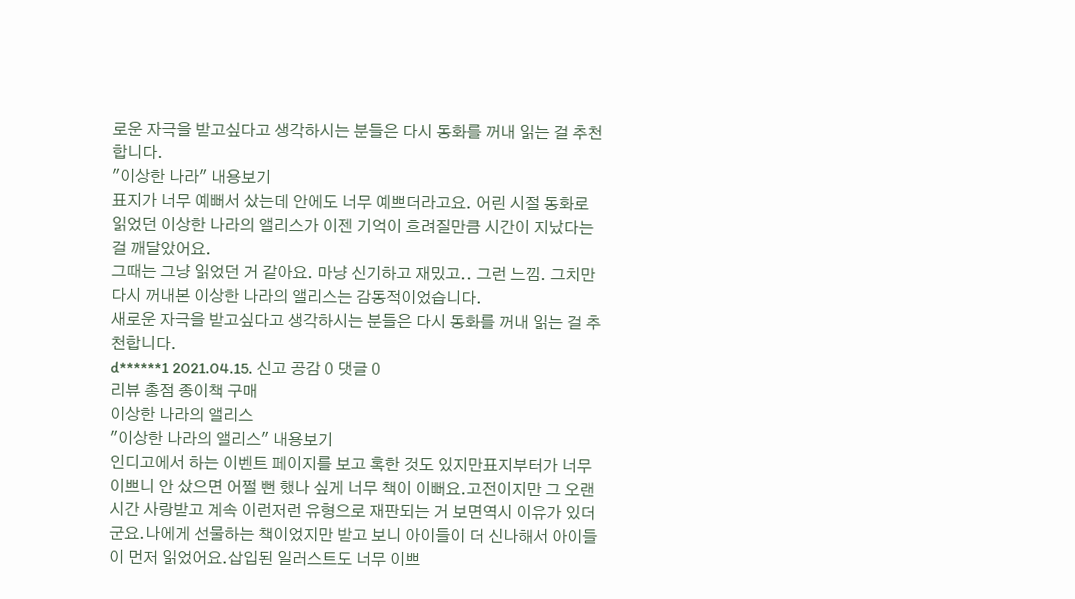로운 자극을 받고싶다고 생각하시는 분들은 다시 동화를 꺼내 읽는 걸 추천합니다.
"이상한 나라" 내용보기
표지가 너무 예뻐서 샀는데 안에도 너무 예쁘더라고요. 어린 시절 동화로 읽었던 이상한 나라의 앨리스가 이젠 기억이 흐려질만큼 시간이 지났다는 걸 깨달았어요.
그때는 그냥 읽었던 거 같아요. 마냥 신기하고 재밌고.. 그런 느낌. 그치만 다시 꺼내본 이상한 나라의 앨리스는 감동적이었습니다.
새로운 자극을 받고싶다고 생각하시는 분들은 다시 동화를 꺼내 읽는 걸 추천합니다.
d******1 2021.04.15. 신고 공감 0 댓글 0
리뷰 총점 종이책 구매
이상한 나라의 앨리스
"이상한 나라의 앨리스" 내용보기
인디고에서 하는 이벤트 페이지를 보고 혹한 것도 있지만표지부터가 너무 이쁘니 안 샀으면 어쩔 뻔 했나 싶게 너무 책이 이뻐요.고전이지만 그 오랜시간 사랑받고 계속 이런저런 유형으로 재판되는 거 보면역시 이유가 있더군요.나에게 선물하는 책이었지만 받고 보니 아이들이 더 신나해서 아이들이 먼저 읽었어요.삽입된 일러스트도 너무 이쁘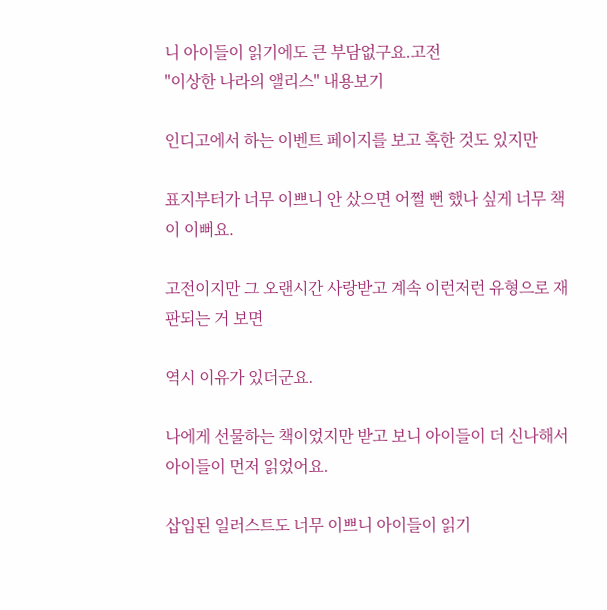니 아이들이 읽기에도 큰 부담없구요.고전
"이상한 나라의 앨리스" 내용보기

인디고에서 하는 이벤트 페이지를 보고 혹한 것도 있지만

표지부터가 너무 이쁘니 안 샀으면 어쩔 뻔 했나 싶게 너무 책이 이뻐요.

고전이지만 그 오랜시간 사랑받고 계속 이런저런 유형으로 재판되는 거 보면

역시 이유가 있더군요.

나에게 선물하는 책이었지만 받고 보니 아이들이 더 신나해서 아이들이 먼저 읽었어요.

삽입된 일러스트도 너무 이쁘니 아이들이 읽기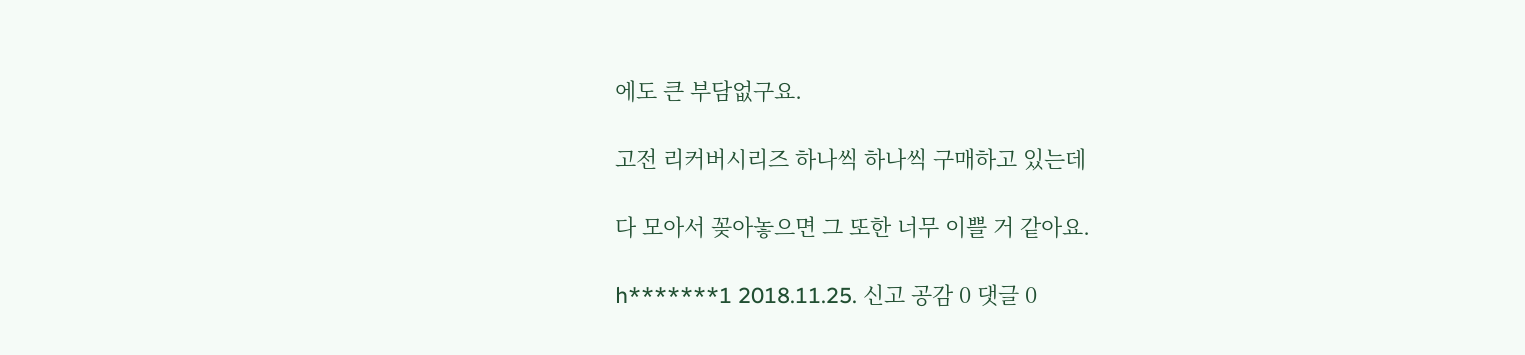에도 큰 부담없구요.

고전 리커버시리즈 하나씩 하나씩 구매하고 있는데

다 모아서 꽂아놓으면 그 또한 너무 이쁠 거 같아요.

h*******1 2018.11.25. 신고 공감 0 댓글 0